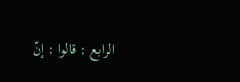الرابع : قالوا : إنّ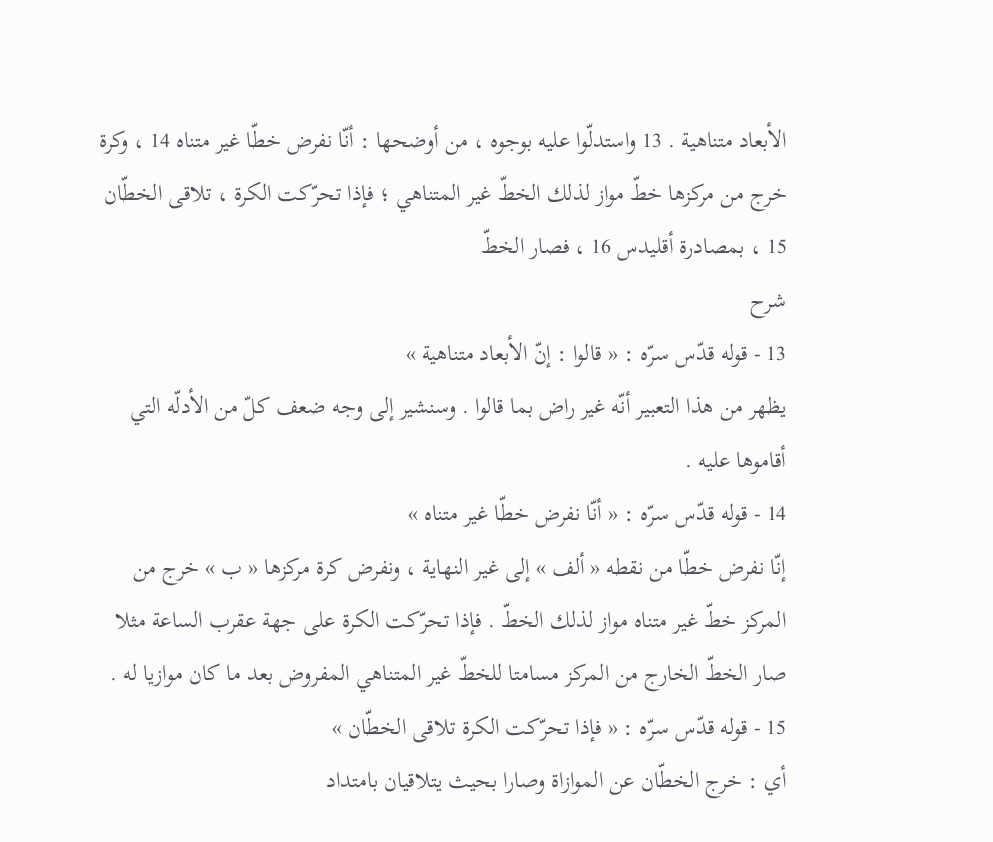الأبعاد متناهية . 13 واستدلّوا عليه بوجوه ، من أوضحها : أنّا نفرض خطّا غير متناه 14 ، وكرة خرج من مركزها خطّ مواز لذلك الخطّ غير المتناهي ؛ فإذا تحرّكت الكرة ، تلاقى الخطّان 15 ، بمصادرة أقليدس 16 ، فصار الخطّ
شرح
13 - قوله قدّس سرّه : « قالوا : إنّ الأبعاد متناهية »
يظهر من هذا التعبير أنّه غير راض بما قالوا . وسنشير إلى وجه ضعف كلّ من الأدلّه التي أقاموها عليه .
14 - قوله قدّس سرّه : « أنّا نفرض خطّا غير متناه »
إنّا نفرض خطّا من نقطه « ألف » إلى غير النهاية ، ونفرض كرة مركزها « ب » خرج من المركز خطّ غير متناه مواز لذلك الخطّ . فإذا تحرّكت الكرة على جهة عقرب الساعة مثلا صار الخطّ الخارج من المركز مسامتا للخطّ غير المتناهي المفروض بعد ما كان موازيا له .
15 - قوله قدّس سرّه : « فإذا تحرّكت الكرة تلاقى الخطّان »
أي : خرج الخطّان عن الموازاة وصارا بحيث يتلاقيان بامتداد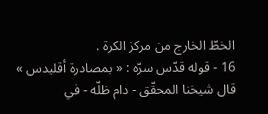الخطّ الخارج من مركز الكرة .
16 - قوله قدّس سرّه : « بمصادرة أقليدس »
قال شيخنا المحقّق - دام ظلّه - في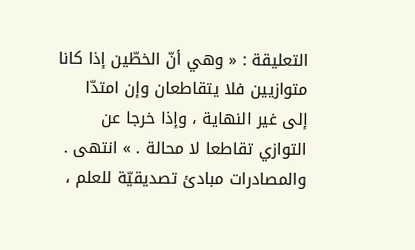التعليقة : « وهي أنّ الخطّين إذا كانا متوازيين فلا يتقاطعان وإن امتدّا إلى غير النهاية ، وإذا خرجا عن التوازي تقاطعا لا محالة . » انتهى .
والمصادرات مبادئ تصديقيّة للعلم ،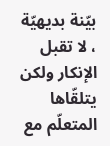بيّنة بديهيّة ، لا تقبل الإنكار ولكن يتلقّاها المتعلّم مع